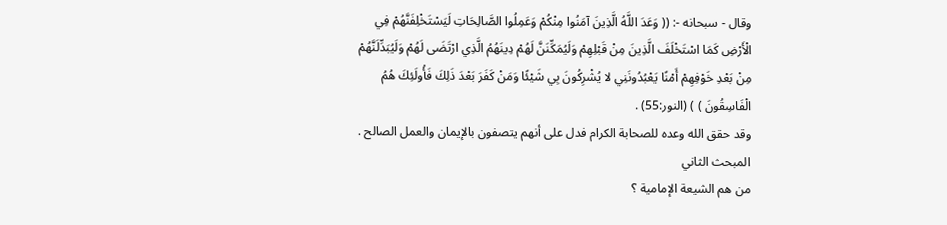وقال - سبحانه -: (( وَعَدَ اللَّهُ الَّذِينَ آمَنُوا مِنْكُمْ وَعَمِلُوا الصَّالِحَاتِ لَيَسْتَخْلِفَنَّهُمْ فِي الْأَرْضِ كَمَا اسْتَخْلَفَ الَّذِينَ مِنْ قَبْلِهِمْ وَلَيُمَكِّنَنَّ لَهُمْ دِينَهُمُ الَّذِي ارْتَضَى لَهُمْ وَلَيُبَدِّلَنَّهُمْ مِنْ بَعْدِ خَوْفِهِمْ أَمْنًا يَعْبُدُونَنِي لا يُشْرِكُونَ بِي شَيْئًا وَمَنْ كَفَرَ بَعْدَ ذَلِكَ فَأُولَئِكَ هُمُ الْفَاسِقُونَ ) ) (النور:55) .
وقد حقق الله وعده للصحابة الكرام فدل على أنهم يتصفون بالإيمان والعمل الصالح .
المبحث الثاني
من هم الشيعة الإمامية ؟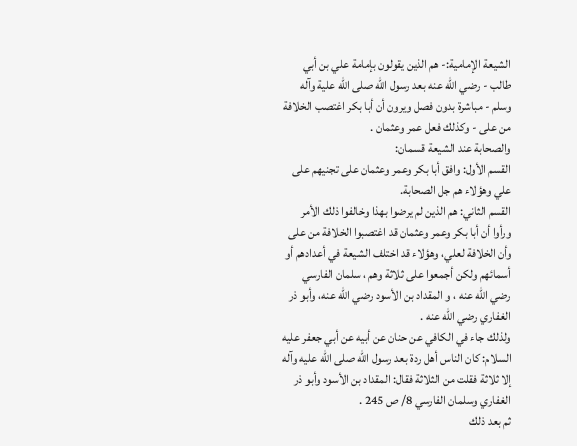الشيعة الإمامية:- هم الذين يقولون بإمامة علي بن أبي طالب - رضي الله عنه بعد رسول الله صلى الله علية وآله وسلم - مباشرة بدون فصل ويرون أن أبا بكر اغتصب الخلافة من على - وكذلك فعل عمر وعثمان .
والصحابة عند الشيعة قسمان:
القسم الأول: وافق أبا بكر وعمر وعثمان على تجنيهم على علي وهؤلاء هم جل الصحابة.
القسم الثاني: هم الذين لم يرضوا بهذا وخالفوا ذلك الأمر ورأوا أن أبا بكر وعمر وعثمان قد اغتصبوا الخلافة من على وأن الخلافة لعلي، وهؤلاء قد اختلف الشيعة في أعدادهم أو أسمائهم ولكن أجمعوا على ثلاثة وهم ، سلمان الفارسي رضي الله عنه ، و المقداد بن الأسود رضي الله عنه، وأبو ذر الغفاري رضي الله عنه .
ولذلك جاء في الكافي عن حنان عن أبيه عن أبي جعفر عليه السلام: كان الناس أهل ردة بعد رسول الله صلى الله عليه وآله إلا ثلاثة فقلت من الثلاثة فقال: المقداد بن الأسود وأبو ذر الغفاري وسلمان الفارسي 8/ ص 245 .
ثم بعد ذلك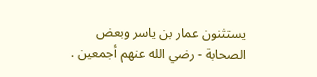يستثنون عمار بن ياسر وبعض الصحابة - رضي الله عنهم أجمعين .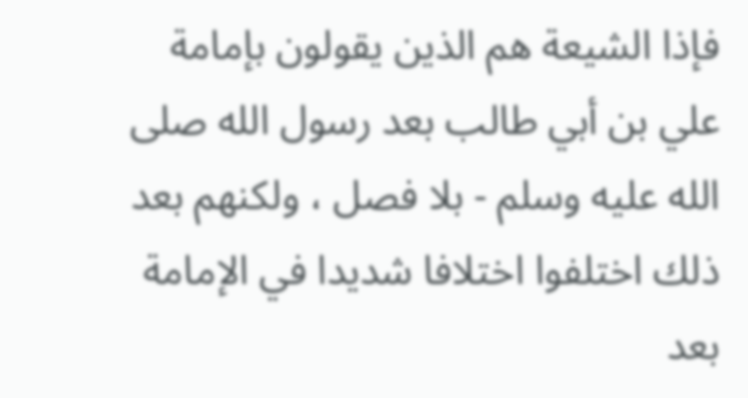فإذا الشيعة هم الذين يقولون بإمامة علي بن أبي طالب بعد رسول الله صلى الله عليه وسلم - بلا فصل ، ولكنهم بعد ذلك اختلفوا اختلافا شديدا في الإمامة بعد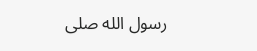رسول الله صلى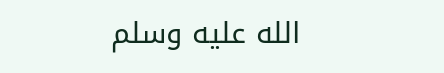الله عليه وسلم